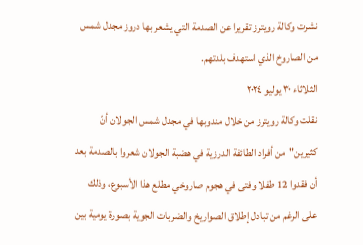نشرت وكالة رويترز تقريرا عن الصدمة التي يشعر بها دروز مجدل شمس من الصاروخ الذي استهدف بلدتهم.
الثلاثاء ٣٠ يوليو ٢٠٢٤
نقلت وكالة رويترز من خلال مندوبها في مجدل شمس الجولان أنّ كثيرين"من أفراد الطائفة الدرزية في هضبة الجولان شعروا بالصدمة بعد أن فقدوا 12 طفلا وفتى في هجوم صاروخي مطلع هذا الأسبوع، وذلك على الرغم من تبادل إطلاق الصواريخ والضربات الجوية بصورة يومية بين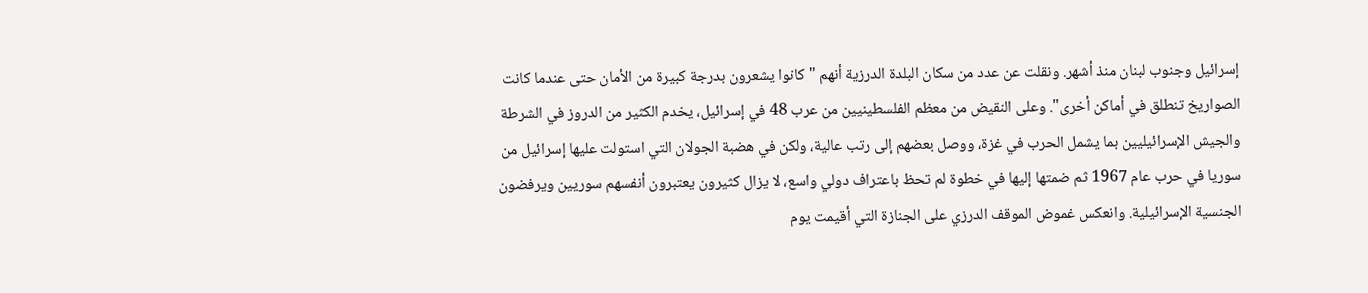إسرائيل وجنوب لبنان منذ أشهر. ونقلت عن عدد من سكان البلدة الدرزية أنهم "كانوا يشعرون بدرجة كبيرة من الأمان حتى عندما كانت الصواريخ تنطلق في أماكن أخرى". وعلى النقيض من معظم الفلسطينيين من عرب 48 في إسرائيل، يخدم الكثير من الدروز في الشرطة والجيش الإسرائيليين بما يشمل الحرب في غزة، ووصل بعضهم إلى رتب عالية، ولكن في هضبة الجولان التي استولت عليها إسرائيل من سوريا في حرب عام 1967 ثم ضمتها إليها في خطوة لم تحظ باعتراف دولي واسع، لا يزال كثيرون يعتبرون أنفسهم سوريين ويرفضون الجنسية الإسرائيلية. وانعكس غموض الموقف الدرزي على الجنازة التي أقيمت يوم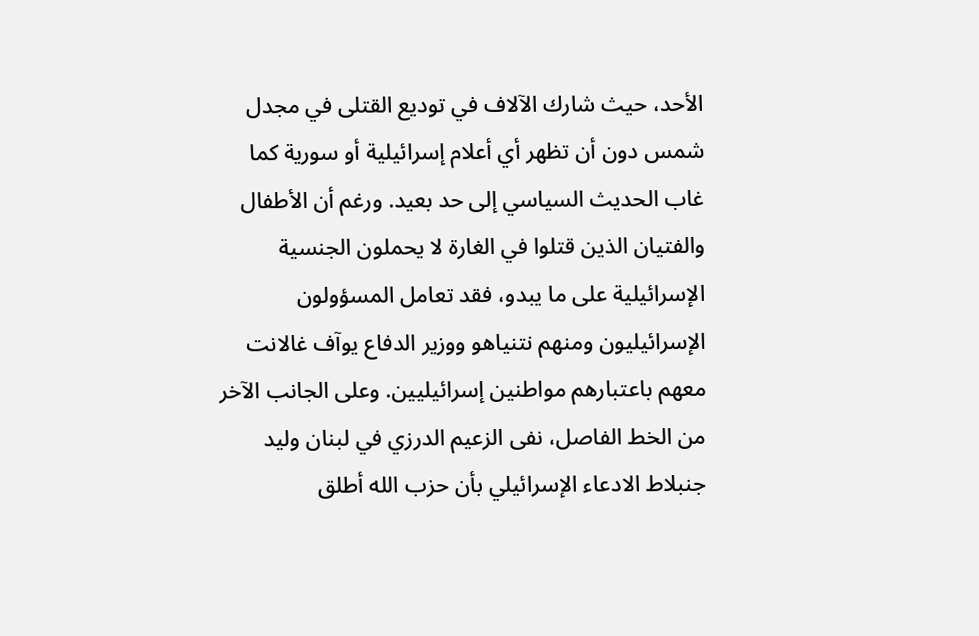الأحد، حيث شارك الآلاف في توديع القتلى في مجدل شمس دون أن تظهر أي أعلام إسرائيلية أو سورية كما غاب الحديث السياسي إلى حد بعيد. ورغم أن الأطفال والفتيان الذين قتلوا في الغارة لا يحملون الجنسية الإسرائيلية على ما يبدو، فقد تعامل المسؤولون الإسرائيليون ومنهم نتنياهو ووزير الدفاع يوآف غالانت معهم باعتبارهم مواطنين إسرائيليين. وعلى الجانب الآخر من الخط الفاصل، نفى الزعيم الدرزي في لبنان وليد جنبلاط الادعاء الإسرائيلي بأن حزب الله أطلق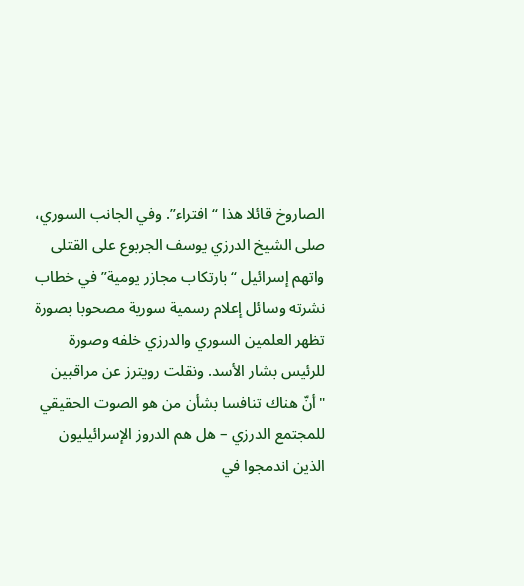الصاروخ قائلا هذا “افتراء”. وفي الجانب السوري، صلى الشيخ الدرزي يوسف الجربوع على القتلى واتهم إسرائيل “بارتكاب مجازر يومية” في خطاب نشرته وسائل إعلام رسمية سورية مصحوبا بصورة تظهر العلمين السوري والدرزي خلفه وصورة للرئيس بشار الأسد. ونقلت رويترز عن مراقبين "أنّ هناك تنافسا بشأن من هو الصوت الحقيقي للمجتمع الدرزي – هل هم الدروز الإسرائيليون الذين اندمجوا في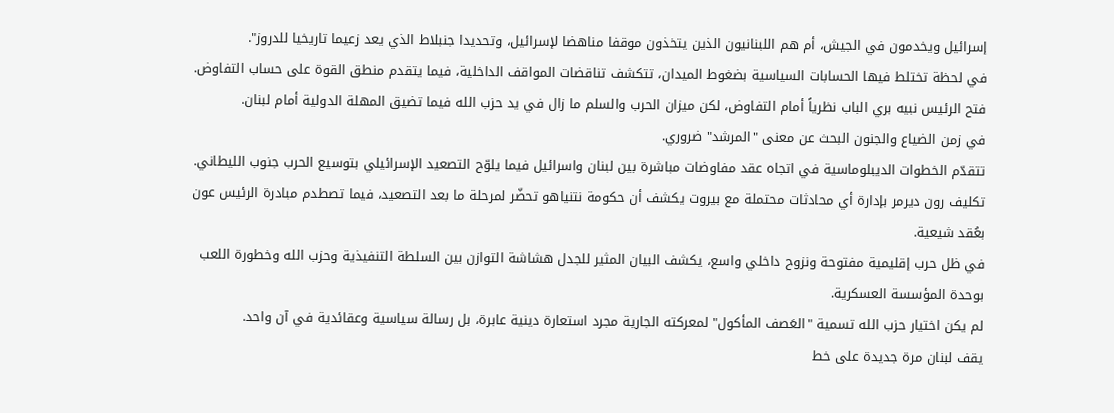إسرائيل ويخدمون في الجيش، أم هم اللبنانيون الذين يتخذون موقفا مناهضا لإسرائيل، وتحديدا جنبلاط الذي يعد زعيما تاريخيا للدروز".
في لحظة تختلط فيها الحسابات السياسية بضغوط الميدان، تتكشف تناقضات المواقف الداخلية، فيما يتقدم منطق القوة على حساب التفاوض.
فتح الرئيس نبيه بري الباب نظرياً أمام التفاوض، لكن ميزان الحرب والسلم ما زال في يد حزب الله فيما تضيق المهلة الدولية أمام لبنان.
في زمن الضياع والجنون البحث عن معنى "المرشد" ضروري.
تتقدّم الخطوات الديبلوماسية في اتجاه عقد مفاوضات مباشرة بين لبنان واسرائيل فيما يلوّح التصعيد الإسرائيلي بتوسيع الحرب جنوب الليطاني.
تكليف رون ديرمر بإدارة أي محادثات محتملة مع بيروت يكشف أن حكومة نتنياهو تحضّر لمرحلة ما بعد التصعيد، فيما تصطدم مبادرة الرئيس عون بعُقد شيعية.
في ظل حرب إقليمية مفتوحة ونزوح داخلي واسع، يكشف البيان المثير للجدل هشاشة التوازن بين السلطة التنفيذية وحزب الله وخطورة اللعب بوحدة المؤسسة العسكرية.
لم يكن اختيار حزب الله تسمية "العَصف المأكول" لمعركته الجارية مجرد استعارة دينية عابرة، بل رسالة سياسية وعقائدية في آن واحد.
يقف لبنان مرة جديدة على خط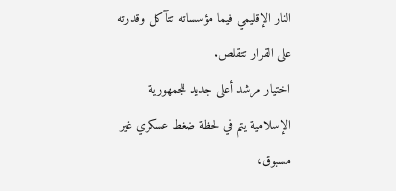النار الإقليمي فيما مؤسساته تتآكل وقدرته على القرار تتقلص.
اختيار مرشد أعلى جديد للجمهورية الإسلامية يتم في لحظة ضغط عسكري غير مسبوق،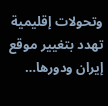وتحولات إقليمية تهدد بتغيير موقع إيران ودورها…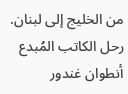من الخليج إلى لبنان.
رحل الكاتب المُبدع أنطوان غندور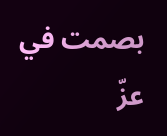بصمت في عزّ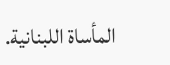المأساة اللبنانية.